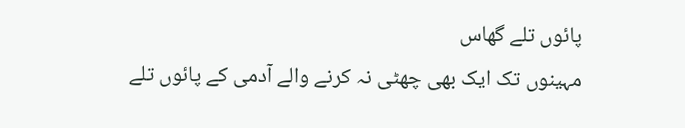پائوں تلے گھاس
مہینوں تک ایک بھی چھٹی نہ کرنے والے آدمی کے پائوں تلے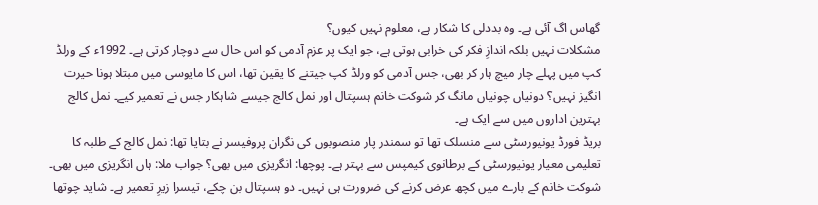گھاس اگ آئی ہے۔ وہ بددلی کا شکار ہے، معلوم نہیں کیوں؟
مشکلات نہیں بلکہ اندازِ فکر کی خرابی ہوتی ہے، جو ایک پر عزم آدمی کو اس حال سے دوچار کرتی ہے۔ 1992ء کے ورلڈ کپ میں پہلے چار میچ ہار کر بھی، جس آدمی کو ورلڈ کپ جیتنے کا یقین تھا، اس کا مایوسی میں مبتلا ہونا حیرت انگیز نہیں؟ دونیاں چونیاں مانگ کر شوکت خانم ہسپتال اور نمل کالج جیسے شاہکار جس نے تعمیر کیے۔ نمل کالج بہترین اداروں میں سے ایک ہے۔
بریڈ فورڈ یونیورسٹی سے منسلک تھا تو سمندر پار منصوبوں کی نگران پروفیسر نے بتایا تھا: نمل کالج کے طلبہ کا تعلیمی معیار یونیورسٹی کے برطانوی کیمپس سے بہتر ہے۔ پوچھا: انگریزی میں بھی؟ جواب ملا: ہاں انگریزی میں بھی۔ شوکت خانم کے بارے میں کچھ عرض کرنے کی ضرورت ہی نہیں۔ دو ہسپتال بن چکے، تیسرا زیرِ تعمیر ہے۔ شاید چوتھا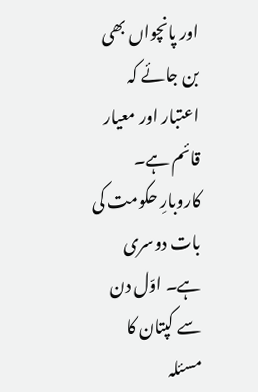اور پانچواں بھی بن جائے کہ اعتبار اور معیار قائم ہے۔
کاروبارِ حکومت کی بات دوسری ہے۔ اوّل دن سے کپتان کا مسئلہ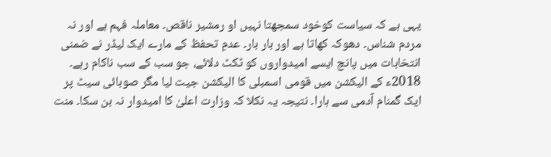یہی ہے کہ سیاست کوخود سمجھتا نہیں او رمشیر ناقص۔ معاملہ فہم ہے اور نہ مردم شناس۔ دھوکہ کھاتا ہے اور بار بار۔ عدمِ تحفظ کے مارے ایک لیڈر نے ضمنی انتخابات میں پانچ ایسے امیدواروں کو ٹکٹ دلائے، جو سب کے سب ناکام رہے۔ 2018ء کے الیکشن میں قومی اسمبلی کا الیکشن جیت لیا مگر صوبائی سیٹ پر ایک گمنام آدمی سے ہارا۔ نتیجہ یہ نکلا کہ وزارت اعلیٰ کا امیدوار نہ بن سکا۔ منت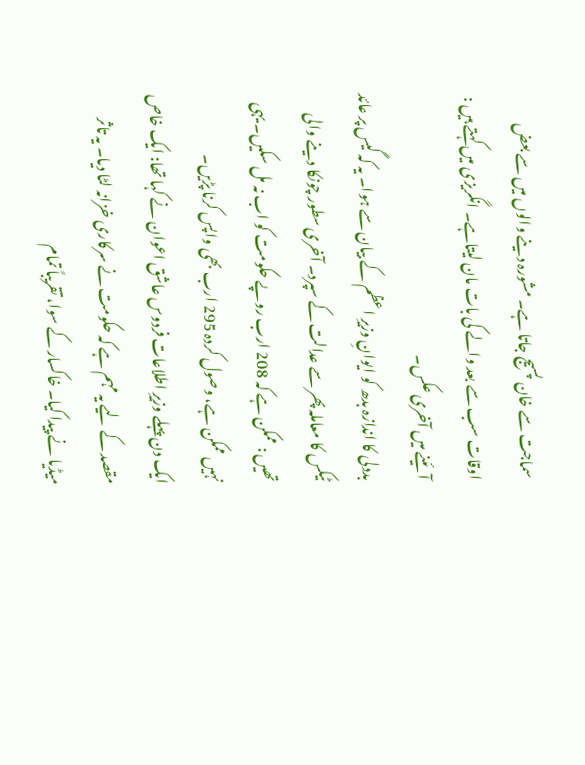سماجت سے خان پسیج جاتا ہے۔ مشورہ دینے والوں میں سے بعض اوقات سب سے بعد والے کی بات مان لیتاہے۔ انگریزی میں کہتے ہیں : آئینے میں آخری عکس۔
بددلی کا اندازہ بدھ کو ایوانِ وزیرِ اعظم کے بیان سے ہوا۔ یہ کہ گیس پر عائد ٹیکس کا معاملہ پھر سے عدالت کے سپرد۔ آخری سطور چونکا دینے والی تھیں : ممکن ہے کہ 208 ارب روپے حکومت کو اب نہ مل سکیں۔ یہی نہیں ممکن ہے، وصول کردہ 295 ارب بھی واپس کرنا پڑیں۔
ایک دن پہلے وزیرِ اطلاعات فردوس عاشق اعوان نے کہا تھا: ایک خاص مقصد کے لیے یہ مہم ہے کہ حکومت نے سرکاری خزانہ لٹا دیا۔ یہ تاثر میڈیا نے پیدا کیا۔ خاکسار کے سوا، تقریباً تمام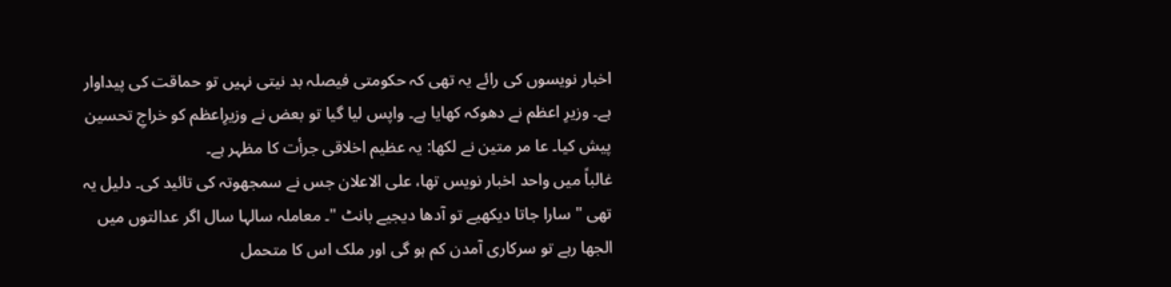اخبار نویسوں کی رائے یہ تھی کہ حکومتی فیصلہ بد نیتی نہیں تو حماقت کی پیداوار ہے۔ وزیرِ اعظم نے دھوکہ کھایا ہے۔ واپس لیا گیا تو بعض نے وزیرِاعظم کو خراجِ تحسین پیش کیا۔ عا مر متین نے لکھا: یہ عظیم اخلاقی جرأت کا مظہر ہے۔
غالباً میں واحد اخبار نویس تھا، علی الاعلان جس نے سمجھوتہ کی تائید کی۔ دلیل یہ تھی " سارا جاتا دیکھیے تو آدھا دیجیے بانٹ "۔ معاملہ سالہا سال اگر عدالتوں میں الجھا رہے تو سرکاری آمدن کم ہو گی اور ملک اس کا متحمل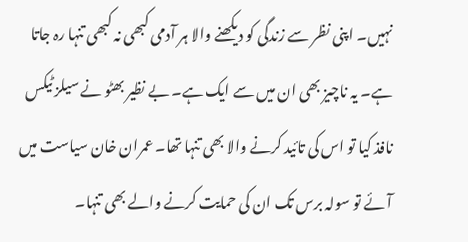نہیں۔ اپنی نظر سے زندگی کو دیکھنے والا ہر آدمی کبھی نہ کبھی تنہا رہ جاتا ہے۔ یہ ناچیز بھی ان میں سے ایک ہے۔ بے نظیر بھٹو نے سیلز ٹیکس نافذ کیا تو اس کی تائید کرنے والا بھی تنہا تھا۔ عمران خان سیاست میں آئے تو سولہ برس تک ان کی حمایت کرنے والے بھی تنہا۔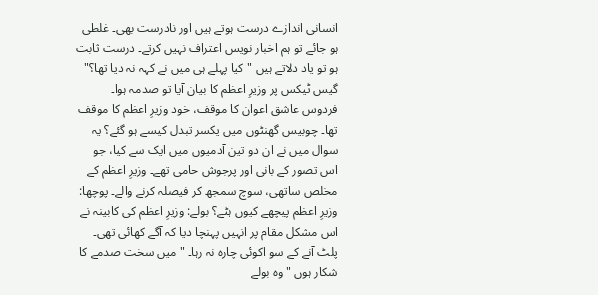انسانی اندازے درست ہوتے ہیں اور نادرست بھی۔ غلطی ہو جائے تو ہم اخبار نویس اعتراف نہیں کرتے۔ درست ثابت ہو تو یاد دلاتے ہیں "کیا پہلے ہی میں نے کہہ نہ دیا تھا؟"
گیس ٹیکس پر وزیرِ اعظم کا بیان آیا تو صدمہ ہوا۔ فردوس عاشق اعوان کا موقف، خود وزیرِ اعظم کا موقف تھا۔ چوبیس گھنٹوں میں یکسر تبدل کیسے ہو گئے؟ یہ سوال میں نے ان دو تین آدمیوں میں ایک سے کیا، جو اس تصور کے بانی اور پرجوش حامی تھے۔ وزیرِ اعظم کے مخلص ساتھی، سوچ سمجھ کر فیصلہ کرنے والے۔ پوچھا: وزیرِ اعظم پیچھے کیوں ہٹے؟ بولے: وزیرِ اعظم کی کابینہ نے اس مشکل مقام پر انہیں پہنچا دیا کہ آگے کھائی تھی۔ پلٹ آنے کے سو اکوئی چارہ نہ رہا۔ "میں سخت صدمے کا شکار ہوں " وہ بولے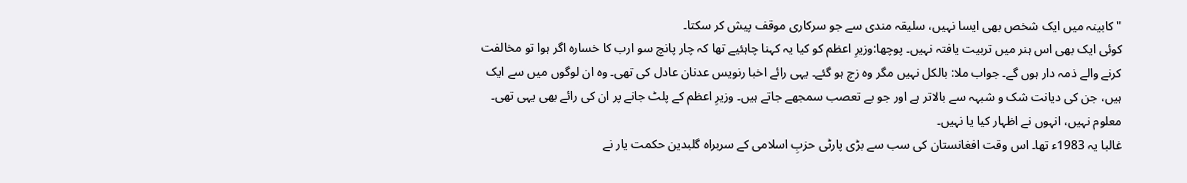"کابینہ میں ایک شخص بھی ایسا نہیں، سلیقہ مندی سے جو سرکاری موقف پیش کر سکتا۔
کوئی ایک بھی اس ہنر میں تربیت یافتہ نہیں۔ پوچھا:وزیرِ اعظم کو کیا یہ کہنا چاہئیے تھا کہ چار پانچ سو ارب کا خسارہ اگر ہوا تو مخالفت کرنے والے ذمہ دار ہوں گے۔ جواب ملا: بالکل نہیں مگر وہ زچ ہو گئے۔ یہی رائے اخبا رنویس عدنان عادل کی تھی۔ وہ ان لوگوں میں سے ایک ہیں، جن کی دیانت شک و شبہہ سے بالاتر ہے اور جو بے تعصب سمجھے جاتے ہیں۔ وزیرِ اعظم کے پلٹ جانے پر ان کی رائے بھی یہی تھی۔ معلوم نہیں، انہوں نے اظہار کیا یا نہیں۔
غالبا یہ 1983ء تھا۔ اس وقت افغانستان کی سب سے بڑی پارٹی حزبِ اسلامی کے سربراہ گلبدین حکمت یار نے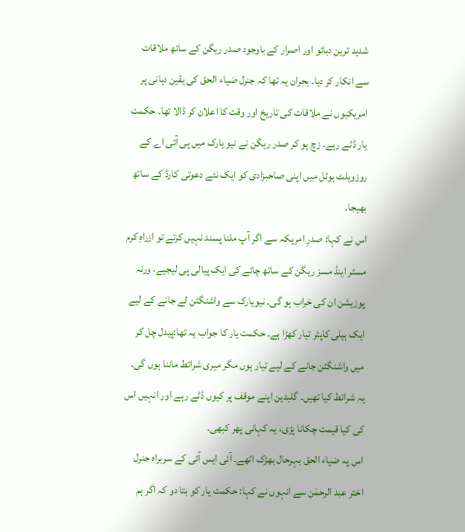شدید ترین دبائو اور اصرار کے باوجود صدر ریگن کے ساتھ ملاقات سے انکار کر دیا۔ بحران یہ تھا کہ جنرل ضیاء الحق کی یقین دہانی پر امریکیوں نے ملاقات کی تاریخ اور وقت کا اعلان کر ڈالا تھا۔ حکمت یار ڈٹے رہے۔ زچ ہو کر صدر ریگن نے نیو یارک میں پی آئی اے کے روزویلٹ ہوٹل میں اپنی صاحبزادی کو ایک نئے دعوتی کارڈ کے ساتھ بھیجا۔
اس نے کہا: صدرِ امریکہ سے اگر آپ ملنا پسند نہیں کرتے تو ازراہِ کرم مسٹر اینڈ مسز ریگن کے ساتھ چائے کی ایک پیالی پی لیجیے، ورنہ پوزیشن ان کی خراب ہو گی۔ نیویارک سے واشنگٹن لے جانے کے لیے ایک ہیلی کاپٹر تیار کھڑا ہے۔ حکمت یار کا جواب یہ تھا:پیدل چل کر میں واشنگٹن جانے کے لیے تیار ہوں مگر میری شرائط ماننا ہوں گی۔ یہ شرائط کیا تھیں۔ گلبدین اپنے موقف پر کیوں ڈٹے رہے اور انہیں اس کی کیا قیمت چکانا پڑی، یہ کہانی پھر کبھی۔
اس پہ ضیاء الحق بہرحال بھڑک اٹھے۔ آئی ایس آئی کے سربراہ جنرل اختر عبد الرحمٰن سے انہوں نے کہا: حکمت یار کو بتا دو کہ اگر ہم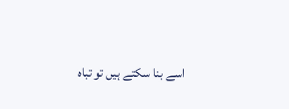اسے بنا سکتے ہیں تو تباہ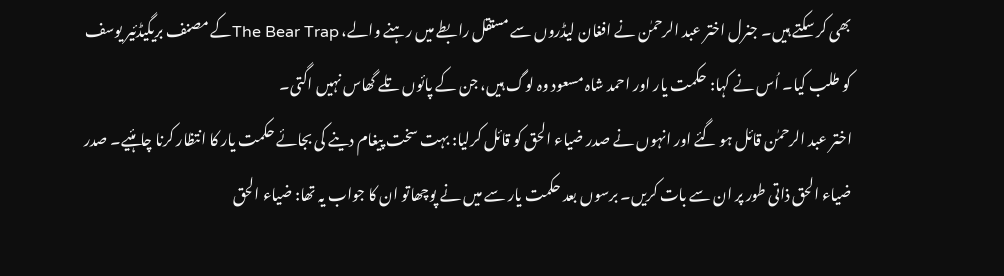بھی کر سکتے ہیں۔ جنرل اختر عبد الرحمٰن نے افغان لیڈروں سے مستقل رابطے میں رہنے والے، The Bear Trapکے مصنف بریگیڈئیر یوسف کو طلب کیا۔ اُس نے کہا: حکمت یار اور احمد شاہ مسعود وہ لوگ ہیں، جن کے پائوں تلے گھاس نہیں اگتی۔
اختر عبد الرحمٰن قائل ہو گئے اور انہوں نے صدر ضیاء الحق کو قائل کرلیا: بہت سخت پیغام دینے کی بجائے حکمت یار کا انتظار کرنا چاہئیے۔ صدر ضیاء الحق ذاتی طور پر ان سے بات کریں۔ برسوں بعد حکمت یار سے میں نے پوچھاتو ان کا جواب یہ تھا: ضیاء الحق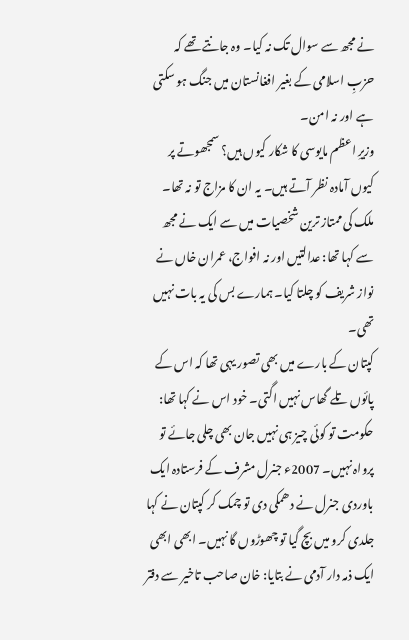نے مجھ سے سوال تک نہ کیا۔ وہ جانتے تھے کہ حزبِ اسلامی کے بغیر افغانستان میں جنگ ہو سکتی ہے اور نہ امن۔
وزیرِ اعظم مایوسی کا شکار کیوں ہیں؟ سمجھوتے پر کیوں آمادہ نظر آتے ہیں۔ یہ ان کا مزاج تو نہ تھا۔ ملک کی ممتاز ترین شخصیات میں سے ایک نے مجھ سے کہا تھا: عدالتیں اور نہ افواج، عمران خاں نے نواز شریف کو چلتا کیا۔ ہمارے بس کی یہ بات نہیں تھی۔
کپتان کے بارے میں بھی تصور یہی تھا کہ اس کے پائوں تلے گھاس نہیں اگتی۔ خود اس نے کہا تھا: حکومت تو کوئی چیز ہی نہیں جان بھی چلی جائے تو پرواہ نہیں۔ 2007ء جنرل مشرف کے فرستادہ ایک باوردی جنرل نے دھمکی دی تو چمک کر کپتان نے کہا جلدی کرو میں بچ گیا تو چھوڑوں گا نہیں۔ ابھی ابھی ایک ذمہ دار آدمی نے بتایا: خان صاحب تاخیر سے دفتر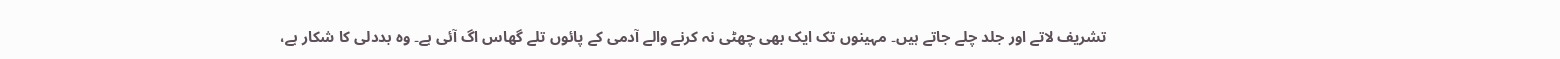تشریف لاتے اور جلد چلے جاتے ہیں۔ مہینوں تک ایک بھی چھٹی نہ کرنے والے آدمی کے پائوں تلے گھاس اگ آئی ہے۔ وہ بددلی کا شکار ہے،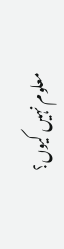معلوم نہیں کیوں؟